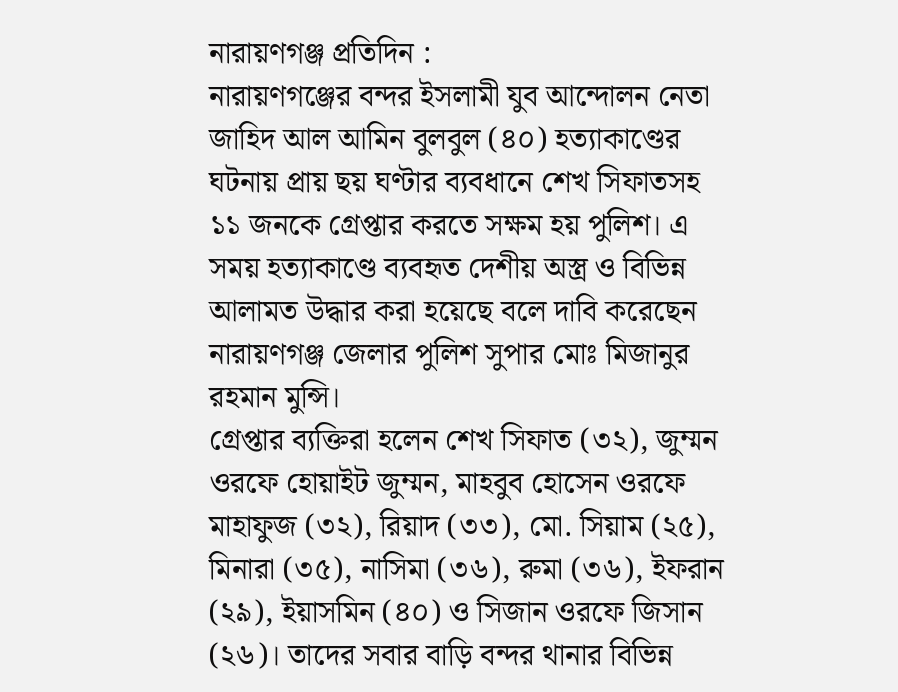নারায়ণগঞ্জ প্রতিদিন :
নারায়ণগঞ্জের বন্দর ইসলামী যুব আন্দোলন নেতা জাহিদ আল আমিন বুলবুল (৪০) হত্যাকাণ্ডের ঘটনায় প্রায় ছয় ঘণ্টার ব্যবধানে শেখ সিফাতসহ ১১ জনকে গ্রেপ্তার করতে সক্ষম হয় পুলিশ। এ সময় হত্যাকাণ্ডে ব্যবহৃত দেশীয় অস্ত্র ও বিভিন্ন আলামত উদ্ধার করা হয়েছে বলে দাবি করেছেন নারায়ণগঞ্জ জেলার পুলিশ সুপার মোঃ মিজানুর রহমান মুন্সি।
গ্রেপ্তার ব্যক্তিরা হলেন শেখ সিফাত (৩২), জুম্মন ওরফে হোয়াইট জুম্মন, মাহবুব হোসেন ওরফে মাহাফুজ (৩২), রিয়াদ (৩৩), মো. সিয়াম (২৫), মিনারা (৩৫), নাসিমা (৩৬), রুমা (৩৬), ইফরান (২৯), ইয়াসমিন (৪০) ও সিজান ওরফে জিসান (২৬)। তাদের সবার বাড়ি বন্দর থানার বিভিন্ন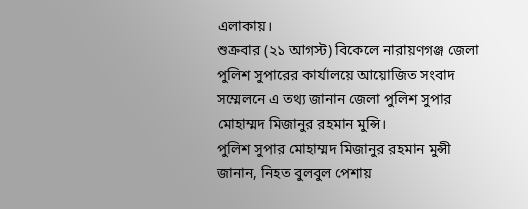এলাকায়।
শুক্রবার (২১ আগস্ট) বিকেলে নারায়ণগঞ্জ জেলা পুলিশ সুপারের কার্যালয়ে আয়োজিত সংবাদ সম্মেলনে এ তথ্য জানান জেলা পুলিশ সুপার মোহাম্মদ মিজানুর রহমান মুন্সি।
পুলিশ সুপার মোহাম্মদ মিজানুর রহমান মুন্সী জানান, নিহত বুলবুল পেশায়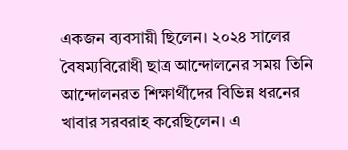একজন ব্যবসায়ী ছিলেন। ২০২৪ সালের বৈষম্যবিরোধী ছাত্র আন্দোলনের সময় তিনি আন্দোলনরত শিক্ষার্থীদের বিভিন্ন ধরনের খাবার সরবরাহ করেছিলেন। এ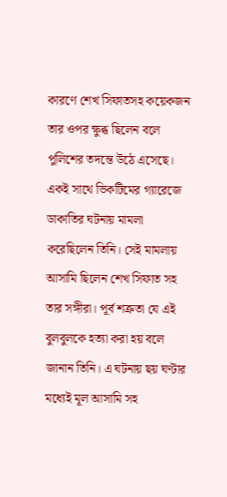কারণে শেখ সিফাতসহ কয়েকজন তার ওপর ক্ষুব্ধ ছিলেন বলে পুলিশের তদন্তে উঠে এসেছে। একই সাথে ভিকটিমের গ্যারেজে ডাকাতির ঘটনায় মামলা করেছিলেন তিনি। সেই মামলায় আসামি ছিলেন শেখ সিফাত সহ তার সঙ্গীরা। পূর্ব শত্রুতা যে এই বুলবুলকে হত্যা করা হয় বলে জানান তিনি। এ ঘটনায় ছয় ঘণ্টার মধ্যেই মূল আসামি সহ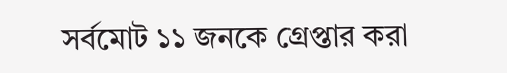সর্বমোট ১১ জনকে গ্রেপ্তার করা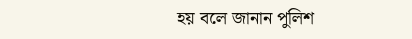হয় বলে জানান পুলিশ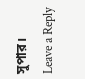সুপার।
Leave a Reply